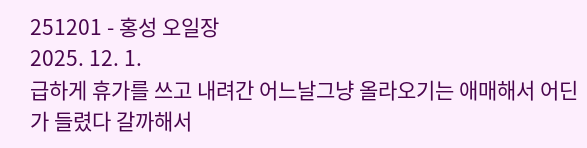251201 - 홍성 오일장
2025. 12. 1.
급하게 휴가를 쓰고 내려간 어느날그냥 올라오기는 애매해서 어딘가 들렸다 갈까해서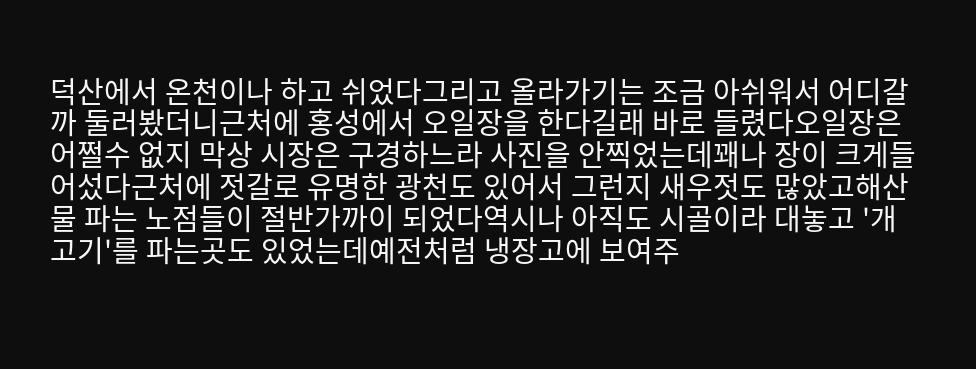덕산에서 온천이나 하고 쉬었다그리고 올라가기는 조금 아쉬워서 어디갈까 둘러봤더니근처에 홍성에서 오일장을 한다길래 바로 들렸다오일장은 어쩔수 없지 막상 시장은 구경하느라 사진을 안찍었는데꽤나 장이 크게들어섰다근처에 젓갈로 유명한 광천도 있어서 그런지 새우젓도 많았고해산물 파는 노점들이 절반가까이 되었다역시나 아직도 시골이라 대놓고 '개고기'를 파는곳도 있었는데예전처럼 냉장고에 보여주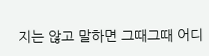지는 않고 말하면 그때그때 어디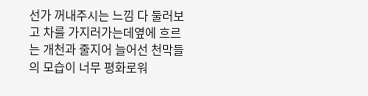선가 꺼내주시는 느낌 다 둘러보고 차를 가지러가는데옆에 흐르는 개천과 줄지어 늘어선 천막들의 모습이 너무 평화로워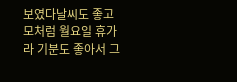보였다날씨도 좋고 모처럼 월요일 휴가라 기분도 좋아서 그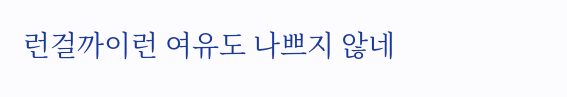런걸까이런 여유도 나쁘지 않네